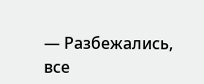— Разбежались, все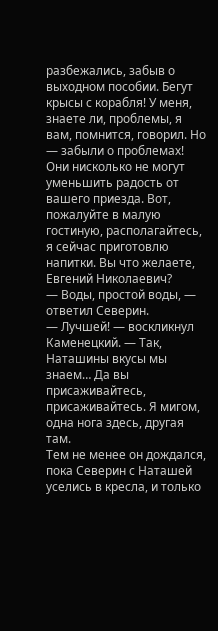разбежались, забыв о выходном пособии. Бегут крысы с корабля! У меня, знаете ли, проблемы, я вам, помнится, говорил. Но — забыли о проблемах! Они нисколько не могут уменьшить радость от вашего приезда. Вот, пожалуйте в малую гостиную, располагайтесь, я сейчас приготовлю напитки. Вы что желаете, Евгений Николаевич?
— Воды, простой воды, — ответил Северин.
— Лучшей! — воскликнул Каменецкий. — Так, Наташины вкусы мы знаем… Да вы присаживайтесь, присаживайтесь. Я мигом, одна нога здесь, другая там.
Тем не менее он дождался, пока Северин с Наташей уселись в кресла, и только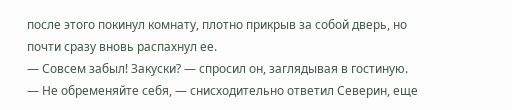после этого покинул комнату, плотно прикрыв за собой дверь, но почти сразу вновь распахнул ее.
— Совсем забыл! Закуски? — спросил он, заглядывая в гостиную.
— Не обременяйте себя, — снисходительно ответил Северин, еще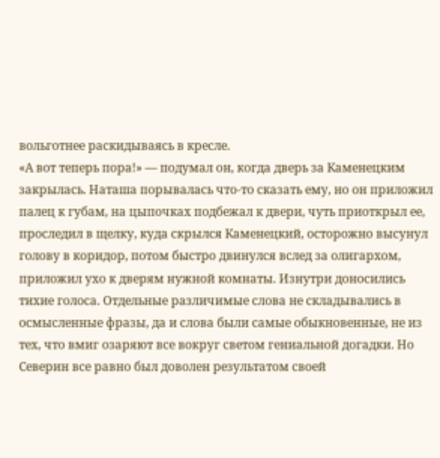вольготнее раскидываясь в кресле.
«А вот теперь пора!» — подумал он, когда дверь за Каменецким закрылась. Наташа порывалась что-то сказать ему, но он приложил палец к губам, на цыпочках подбежал к двери, чуть приоткрыл ее, проследил в щелку, куда скрылся Каменецкий, осторожно высунул голову в коридор, потом быстро двинулся вслед за олигархом, приложил ухо к дверям нужной комнаты. Изнутри доносились тихие голоса. Отдельные различимые слова не складывались в осмысленные фразы, да и слова были самые обыкновенные, не из тех, что вмиг озаряют все вокруг светом гениальной догадки. Но Северин все равно был доволен результатом своей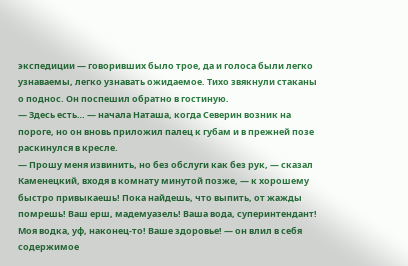экспедиции — говоривших было трое, да и голоса были легко узнаваемы, легко узнавать ожидаемое. Тихо звякнули стаканы о поднос. Он поспешил обратно в гостиную.
— Здесь есть… — начала Наташа, когда Северин возник на пороге, но он вновь приложил палец к губам и в прежней позе раскинулся в кресле.
— Прошу меня извинить, но без обслуги как без рук, — сказал Каменецкий, входя в комнату минутой позже, — к хорошему быстро привыкаешь! Пока найдешь, что выпить, от жажды помрешь! Ваш ерш, мадемуазель! Ваша вода, суперинтендант! Моя водка, уф, наконец-то! Ваше здоровье! — он влил в себя содержимое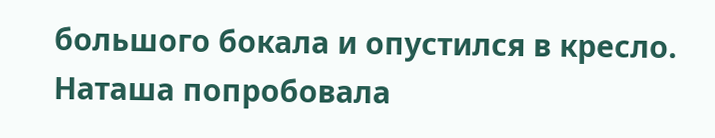большого бокала и опустился в кресло.
Наташа попробовала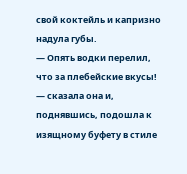свой коктейль и капризно надула губы.
— Опять водки перелил, что за плебейские вкусы! — сказала она и, поднявшись, подошла к изящному буфету в стиле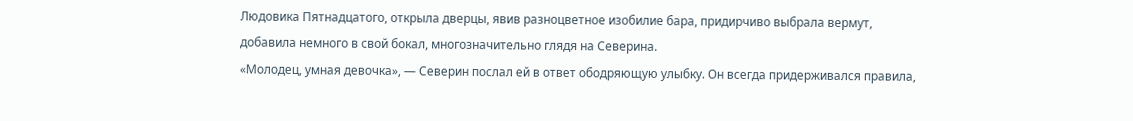Людовика Пятнадцатого, открыла дверцы, явив разноцветное изобилие бара, придирчиво выбрала вермут, добавила немного в свой бокал, многозначительно глядя на Северина.
«Молодец, умная девочка», — Северин послал ей в ответ ободряющую улыбку. Он всегда придерживался правила,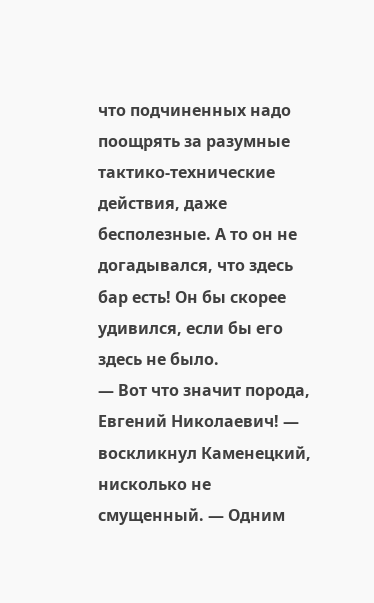что подчиненных надо поощрять за разумные тактико-технические действия, даже бесполезные. А то он не догадывался, что здесь бар есть! Он бы скорее удивился, если бы его здесь не было.
— Вот что значит порода, Евгений Николаевич! — воскликнул Каменецкий, нисколько не смущенный. — Одним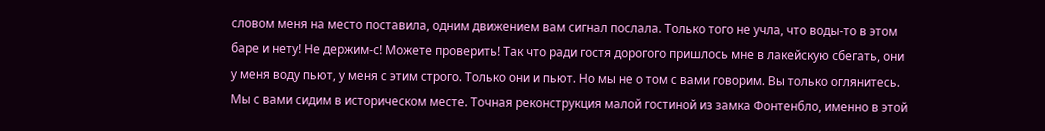словом меня на место поставила, одним движением вам сигнал послала. Только того не учла, что воды-то в этом баре и нету! Не держим-с! Можете проверить! Так что ради гостя дорогого пришлось мне в лакейскую сбегать, они у меня воду пьют, у меня с этим строго. Только они и пьют. Но мы не о том с вами говорим. Вы только оглянитесь. Мы с вами сидим в историческом месте. Точная реконструкция малой гостиной из замка Фонтенбло, именно в этой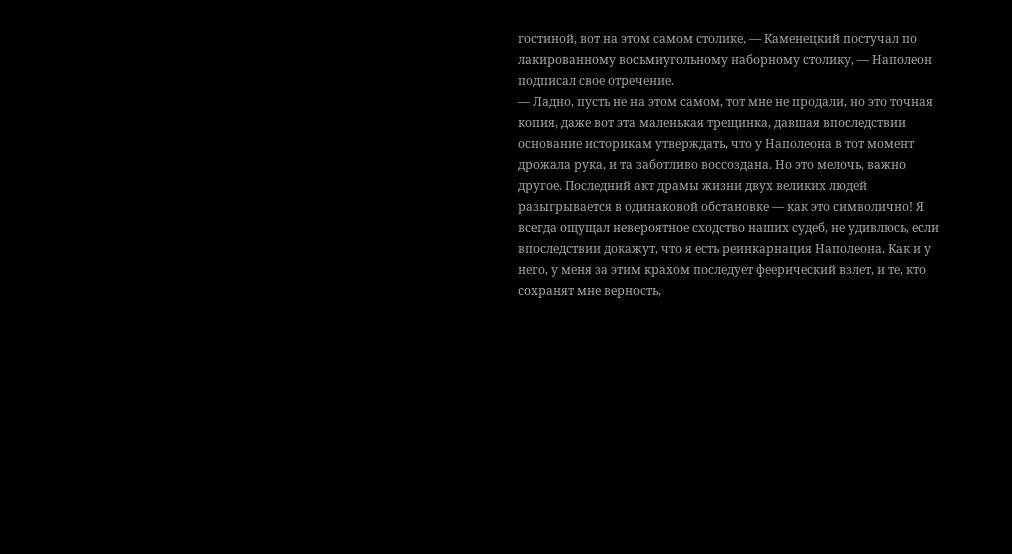гостиной, вот на этом самом столике, — Каменецкий постучал по лакированному восьмиугольному наборному столику, — Наполеон подписал свое отречение.
— Ладно, пусть не на этом самом, тот мне не продали, но это точная копия, даже вот эта маленькая трещинка, давшая впоследствии основание историкам утверждать, что у Наполеона в тот момент дрожала рука, и та заботливо воссоздана. Но это мелочь, важно другое. Последний акт драмы жизни двух великих людей разыгрывается в одинаковой обстановке — как это символично! Я всегда ощущал невероятное сходство наших судеб, не удивлюсь, если впоследствии докажут, что я есть реинкарнация Наполеона. Как и у него, у меня за этим крахом последует феерический взлет, и те, кто сохранят мне верность,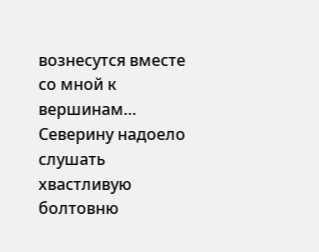вознесутся вместе со мной к вершинам…
Северину надоело слушать хвастливую болтовню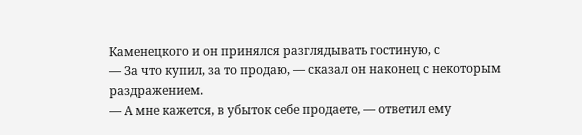Каменецкого и он принялся разглядывать гостиную, с
— За что купил, за то продаю, — сказал он наконец с некоторым раздражением.
— А мне кажется, в убыток себе продаете, — ответил ему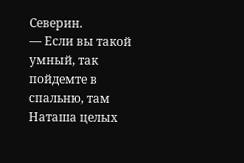Северин.
— Если вы такой умный, так пойдемте в спальню, там Наташа целых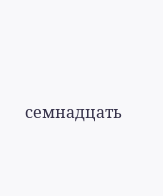семнадцать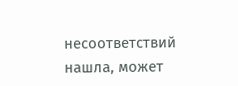несоответствий нашла, может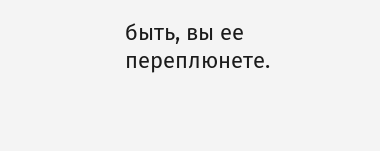быть, вы ее переплюнете.